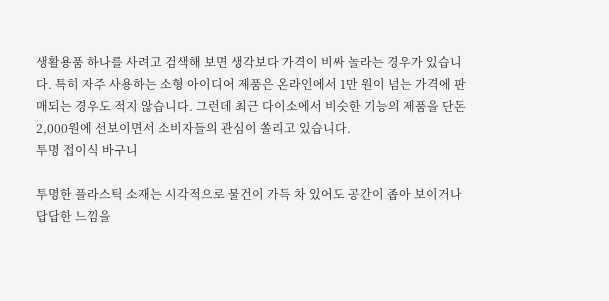생활용품 하나를 사려고 검색해 보면 생각보다 가격이 비싸 놀라는 경우가 있습니다. 특히 자주 사용하는 소형 아이디어 제품은 온라인에서 1만 원이 넘는 가격에 판매되는 경우도 적지 않습니다. 그런데 최근 다이소에서 비슷한 기능의 제품을 단돈 2,000원에 선보이면서 소비자들의 관심이 쏠리고 있습니다.
투명 접이식 바구니

투명한 플라스틱 소재는 시각적으로 물건이 가득 차 있어도 공간이 좁아 보이거나 답답한 느낌을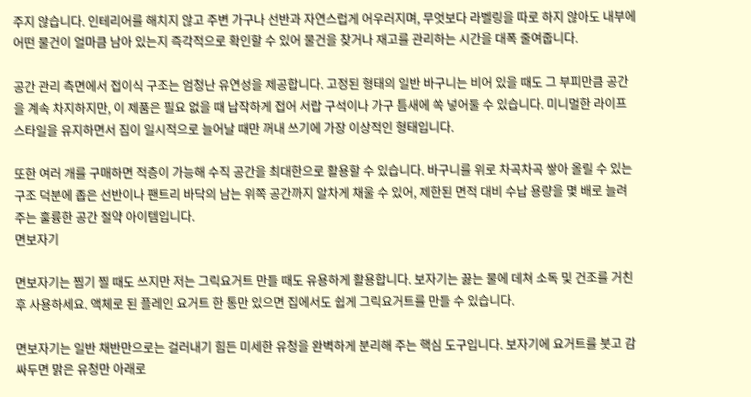주지 않습니다. 인테리어를 해치지 않고 주변 가구나 선반과 자연스럽게 어우러지며, 무엇보다 라벨링을 따로 하지 않아도 내부에 어떤 물건이 얼마큼 남아 있는지 즉각적으로 확인할 수 있어 물건을 찾거나 재고를 관리하는 시간을 대폭 줄여줍니다.

공간 관리 측면에서 접이식 구조는 엄청난 유연성을 제공합니다. 고정된 형태의 일반 바구니는 비어 있을 때도 그 부피만큼 공간을 계속 차지하지만, 이 제품은 필요 없을 때 납작하게 접어 서랍 구석이나 가구 틈새에 쏙 넣어둘 수 있습니다. 미니멀한 라이프스타일을 유지하면서 짐이 일시적으로 늘어날 때만 꺼내 쓰기에 가장 이상적인 형태입니다.

또한 여러 개를 구매하면 적층이 가능해 수직 공간을 최대한으로 활용할 수 있습니다. 바구니를 위로 차곡차곡 쌓아 올릴 수 있는 구조 덕분에 좁은 선반이나 팬트리 바닥의 남는 위쪽 공간까지 알차게 채울 수 있어, 제한된 면적 대비 수납 용량을 몇 배로 늘려주는 훌륭한 공간 절약 아이템입니다.
면보자기

면보자기는 찜기 찔 때도 쓰지만 저는 그릭요거트 만들 때도 유용하게 활용합니다. 보자기는 끓는 물에 데쳐 소독 및 건조를 거친 후 사용하세요. 액체로 된 플레인 요거트 한 통만 있으면 집에서도 쉽게 그릭요거트를 만들 수 있습니다.

면보자기는 일반 채반만으로는 걸러내기 힘든 미세한 유청을 완벽하게 분리해 주는 핵심 도구입니다. 보자기에 요거트를 붓고 감싸두면 맑은 유청만 아래로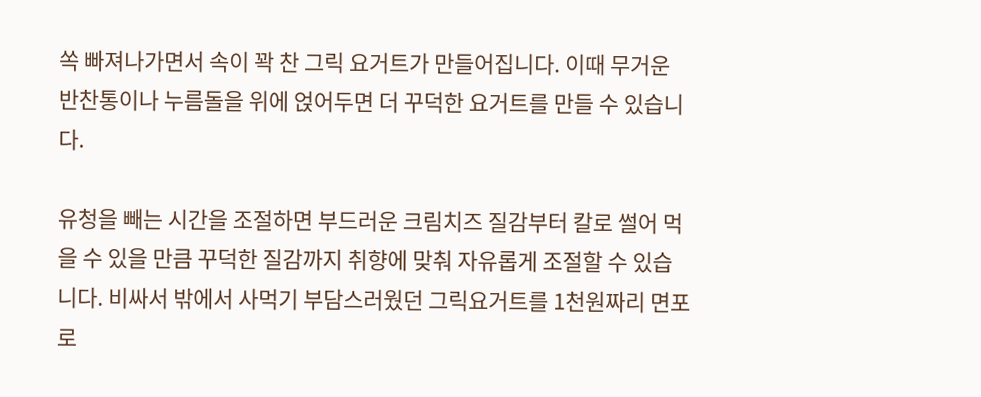쏙 빠져나가면서 속이 꽉 찬 그릭 요거트가 만들어집니다. 이때 무거운 반찬통이나 누름돌을 위에 얹어두면 더 꾸덕한 요거트를 만들 수 있습니다.

유청을 빼는 시간을 조절하면 부드러운 크림치즈 질감부터 칼로 썰어 먹을 수 있을 만큼 꾸덕한 질감까지 취향에 맞춰 자유롭게 조절할 수 있습니다. 비싸서 밖에서 사먹기 부담스러웠던 그릭요거트를 1천원짜리 면포로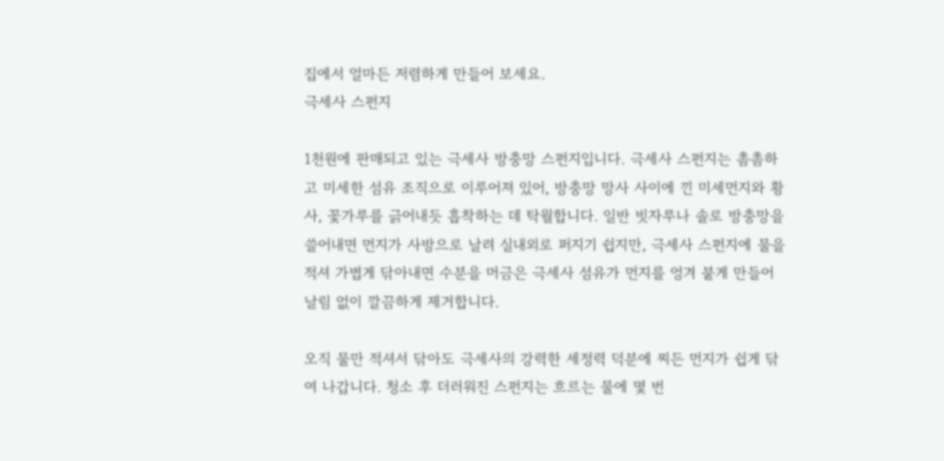집에서 얼마든 저렴하게 만들어 보세요.
극세사 스펀지

1천원에 판매되고 있는 극세사 방충망 스펀지입니다. 극세사 스펀지는 촘촘하고 미세한 섬유 조직으로 이루어져 있어, 방충망 망사 사이에 낀 미세먼지와 황사, 꽃가루를 긁어내듯 흡착하는 데 탁월합니다. 일반 빗자루나 솔로 방충망을 쓸어내면 먼지가 사방으로 날려 실내외로 퍼지기 쉽지만, 극세사 스펀지에 물을 적셔 가볍게 닦아내면 수분을 머금은 극세사 섬유가 먼지를 엉겨 붙게 만들어 날림 없이 깔끔하게 제거합니다.

오직 물만 적셔서 닦아도 극세사의 강력한 세정력 덕분에 찌든 먼지가 쉽게 닦여 나갑니다. 청소 후 더러워진 스펀지는 흐르는 물에 몇 번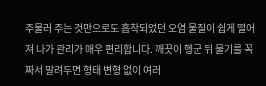주물러 주는 것만으로도 흡착되었던 오염 물질이 쉽게 떨어져 나가 관리가 매우 편리합니다. 깨끗이 헹군 뒤 물기를 꼭 짜서 말려두면 형태 변형 없이 여러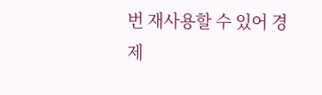번 재사용할 수 있어 경제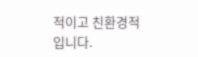적이고 친환경적입니다.